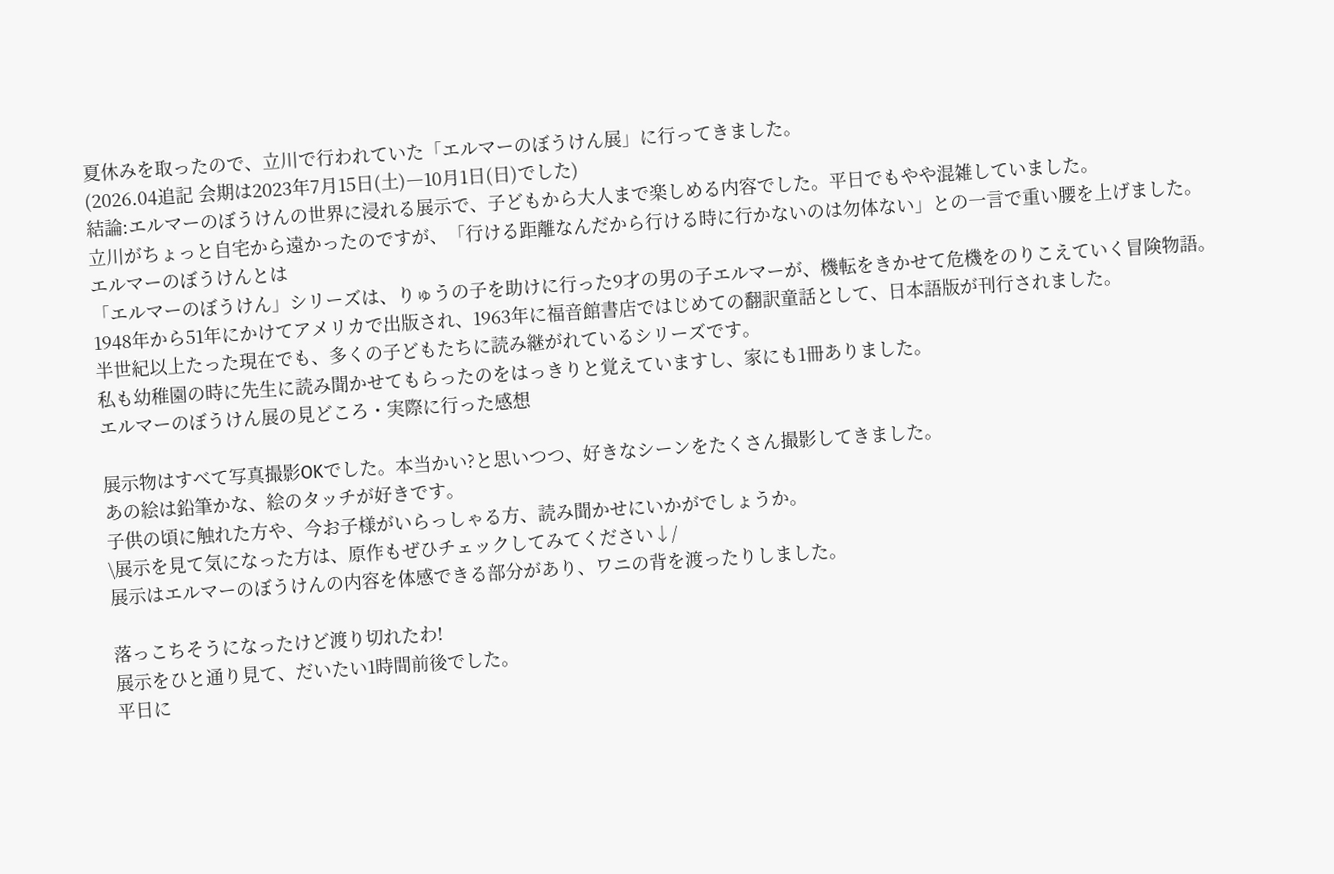夏休みを取ったので、立川で行われていた「エルマーのぼうけん展」に行ってきました。
(2026.04追記 会期は2023年7月15日(土)―10月1日(日)でした)
結論:エルマーのぼうけんの世界に浸れる展示で、子どもから大人まで楽しめる内容でした。平日でもやや混雑していました。
立川がちょっと自宅から遠かったのですが、「行ける距離なんだから行ける時に行かないのは勿体ない」との一言で重い腰を上げました。
エルマーのぼうけんとは
「エルマーのぼうけん」シリーズは、りゅうの子を助けに行った9才の男の子エルマーが、機転をきかせて危機をのりこえていく冒険物語。
1948年から51年にかけてアメリカで出版され、1963年に福音館書店ではじめての翻訳童話として、日本語版が刊行されました。
半世紀以上たった現在でも、多くの子どもたちに読み継がれているシリーズです。
私も幼稚園の時に先生に読み聞かせてもらったのをはっきりと覚えていますし、家にも1冊ありました。
エルマーのぼうけん展の見どころ・実際に行った感想

展示物はすべて写真撮影OKでした。本当かい?と思いつつ、好きなシーンをたくさん撮影してきました。
あの絵は鉛筆かな、絵のタッチが好きです。
子供の頃に触れた方や、今お子様がいらっしゃる方、読み聞かせにいかがでしょうか。
\展示を見て気になった方は、原作もぜひチェックしてみてください↓/
展示はエルマーのぼうけんの内容を体感できる部分があり、ワニの背を渡ったりしました。

落っこちそうになったけど渡り切れたわ!
展示をひと通り見て、だいたい1時間前後でした。
平日に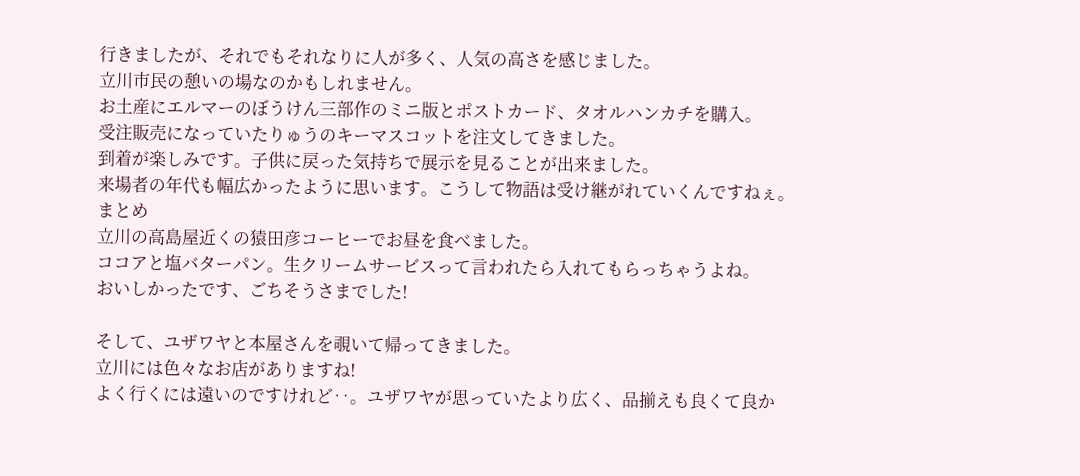行きましたが、それでもそれなりに人が多く、人気の高さを感じました。
立川市民の憩いの場なのかもしれません。
お土産にエルマーのぼうけん三部作のミニ版とポストカード、タオルハンカチを購入。
受注販売になっていたりゅうのキーマスコットを注文してきました。
到着が楽しみです。子供に戻った気持ちで展示を見ることが出来ました。
来場者の年代も幅広かったように思います。こうして物語は受け継がれていくんですねぇ。
まとめ
立川の高島屋近くの猿田彦コーヒーでお昼を食べました。
ココアと塩バターパン。生クリームサービスって言われたら入れてもらっちゃうよね。
おいしかったです、ごちそうさまでした!

そして、ユザワヤと本屋さんを覗いて帰ってきました。
立川には色々なお店がありますね!
よく行くには遠いのですけれど‥。ユザワヤが思っていたより広く、品揃えも良くて良か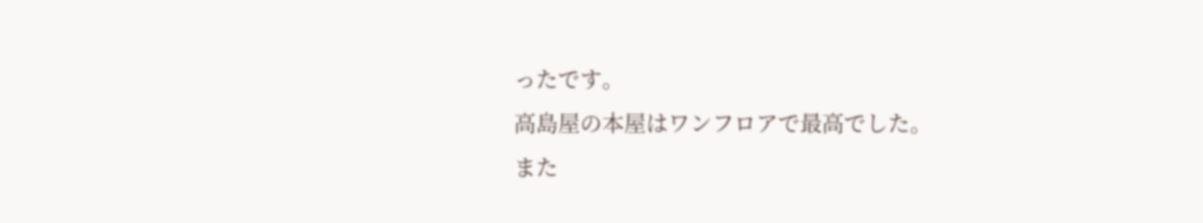ったです。
高島屋の本屋はワンフロアで最高でした。
また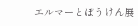エルマーとぼうけん展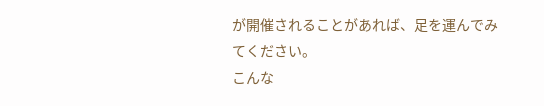が開催されることがあれば、足を運んでみてください。
こんな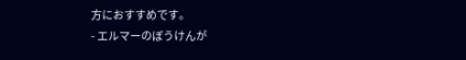方におすすめです。
- エルマーのぼうけんが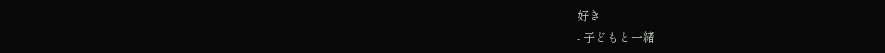好き
- 子どもと一緒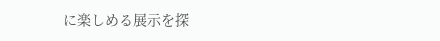に楽しめる展示を探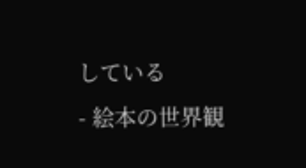している
- 絵本の世界観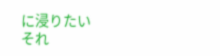に浸りたい
それ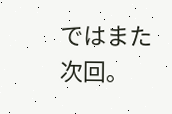ではまた次回。